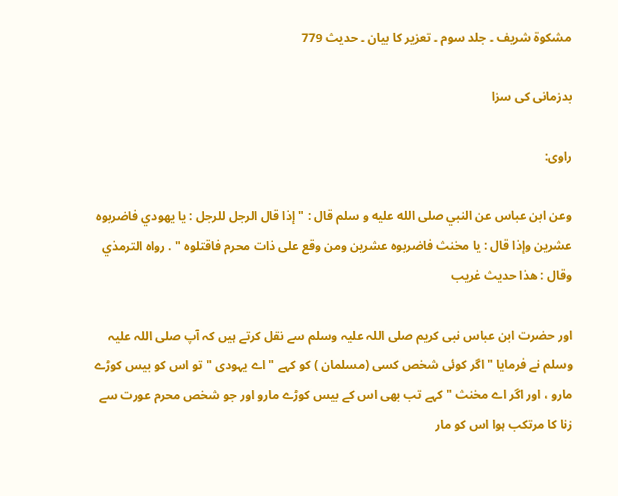مشکوۃ شریف ۔ جلد سوم ۔ تعزیر کا بیان ۔ حدیث 779

بدزمانی کی سزا

راوی:

وعن ابن عباس عن النبي صلى الله عليه و سلم قال : " إذا قال الرجل للرجل : يا يهودي فاضربوه عشرين وإذا قال : يا مخنث فاضربوه عشرين ومن وقع على ذات محرم فاقتلوه " . رواه الترمذي وقال : هذا حديث غريب

اور حضرت ابن عباس نبی کریم صلی اللہ علیہ وسلم سے نقل کرتے ہیں کہ آپ صلی اللہ علیہ وسلم نے فرمایا " اگر کوئی شخص کسی (مسلمان ) کو کہے " اے یہودی " تو اس کو بیس کوڑے مارو ، اور اگر اے مخنث " کہے تب بھی اس کے بیس کوڑے مارو اور جو شخص محرم عورت سے زنا کا مرتکب ہوا اس کو مار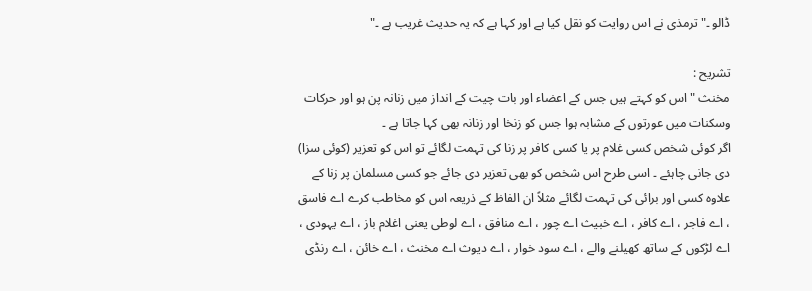ڈالو ۔" ترمذی نے اس روایت کو نقل کیا ہے اور کہا ہے کہ یہ حدیث غریب ہے ۔"

تشریح :
مخنث " اس کو کہتے ہیں جس کے اعضاء اور بات چیت کے انداز میں زنانہ پن ہو اور حرکات وسکنات میں عورتوں کے مشابہ ہوا جس کو زنخا اور زنانہ بھی کہا جاتا ہے ۔
اگر کوئی شخص کسی غلام پر یا کسی کافر پر زنا کی تہمت لگائے تو اس کو تعزیر (کوئی سزا) دی جانی چاہئے ۔ اسی طرح اس شخص کو بھی تعزیر دی جائے جو کسی مسلمان پر زنا کے علاوہ کسی اور برائی کی تہمت لگائے مثلاً ان الفاظ کے ذریعہ اس کو مخاطب کرے اے فاسق ، اے فاجر ، اے کافر ، اے خبیث اے چور ، اے منافق ، اے لوطی یعنی اغلام باز ، اے یہودی ، اے لڑکوں کے ساتھ کھیلنے والے ، اے سود خوار ، اے دیوث اے مخنث ، اے خائن ، اے رنڈی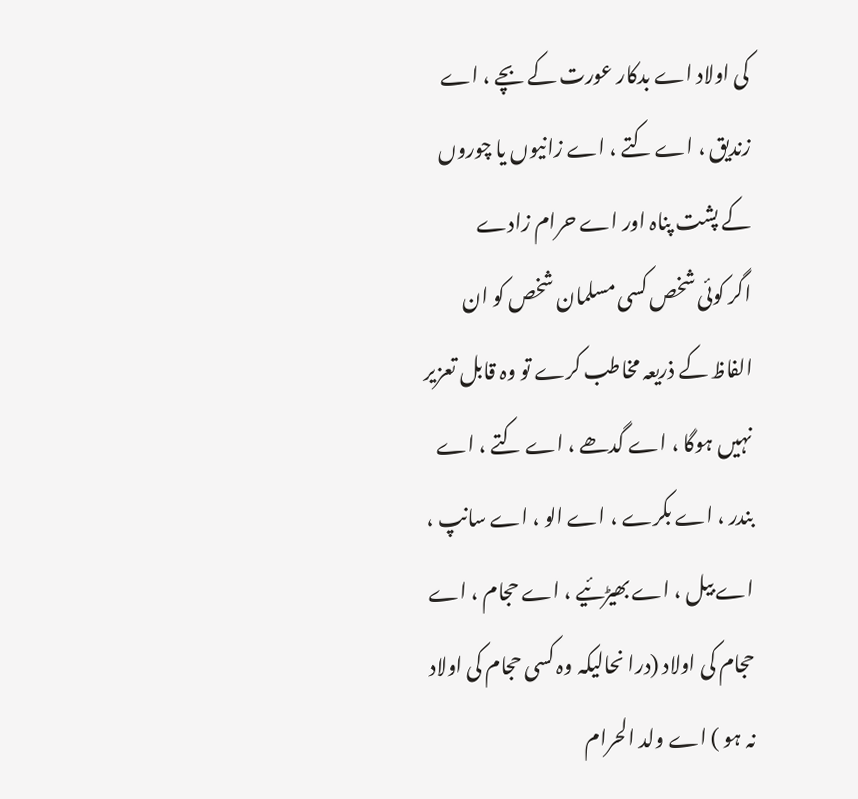کی اولاد اے بدکار عورت کے بچے ، اے زندیق ، اے کتے ، اے زانیوں یا چوروں کے پشت پناہ اور اے حرام زادے
اگر کوئی شخص کسی مسلمان شخص کو ان الفاظ کے ذریعہ مخاطب کرے تو وہ قابل تعزیر نہیں ہوگا ، اے گدھے ، اے کتے ، اے بندر ، اے بکرے ، اے الو ، اے سانپ ، اے بیل ، اے بھیڑئیے ، اے حجام ، اے حجام کی اولاد (درا نحالیکہ وہ کسی حجام کی اولاد نہ ہو ) اے ولد الحرام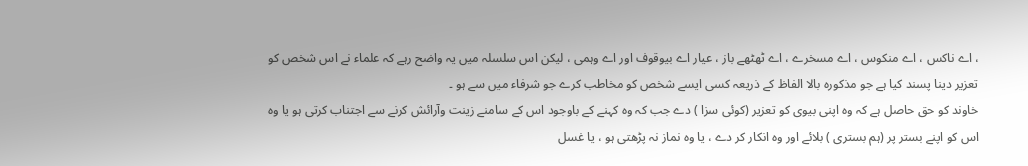، اے ناکس ، اے منکوس ، اے مسخرے ، اے ٹھٹھے باز ، عیار اے بیوقوف اور اے وہمی ، لیکن اس سلسلہ میں یہ واضح رہے کہ علماء نے اس شخص کو تعزیر دینا پسند کیا ہے جو مذکورہ بالا الفاظ کے ذریعہ کسی ایسے شخص کو مخاطب کرے جو شرفاء میں سے ہو ۔
خاوند کو حق حاصل ہے کہ وہ اپنی بیوی کو تعزیر (کوئی سزا ) دے جب کہ وہ کہنے کے باوجود اس کے سامنے زینت وآرائش کرنے سے اجتناب کرتی ہو یا وہ اس کو اپنے بستر پر (ہم بستری ) بلائے اور وہ انکار کر دے ، یا وہ نماز نہ پڑھتی ہو ، یا غسل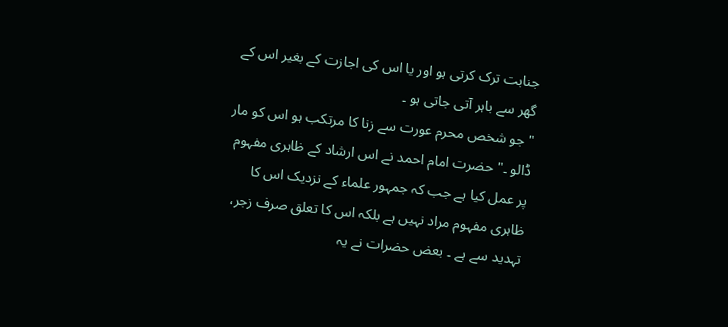جنابت ترک کرتی ہو اور یا اس کی اجازت کے بغیر اس کے گھر سے باہر آتی جاتی ہو ۔
" جو شخص محرم عورت سے زنا کا مرتکب ہو اس کو مار ڈالو ۔" حضرت امام احمد نے اس ارشاد کے ظاہری مفہوم پر عمل کیا ہے جب کہ جمہور علماء کے نزدیک اس کا ظاہری مفہوم مراد نہیں ہے بلکہ اس کا تعلق صرف زجر، تہدید سے ہے ۔ بعض حضرات نے یہ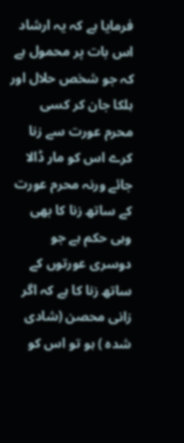فرمایا ہے کہ یہ ارشاد اس بات پر محمول ہے کہ جو شخص حلال اور ہلکا جان کر کسی محرم عورت سے زنا کرے اس کو مار ڈالا جائے ورنہ محرم عورت کے ساتھ زنا کا بھی وہی حکم ہے جو دوسری عورتوں کے ساتھ زنا کا ہے کہ اگر زانی محصن (شادی شدہ ) ہو تو اس کو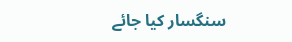سنگسار کیا جائے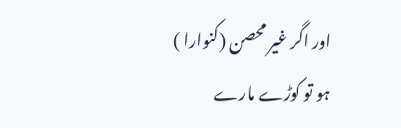اور اگر غیر محصن (کنوارا ) ہو تو کوڑے مارے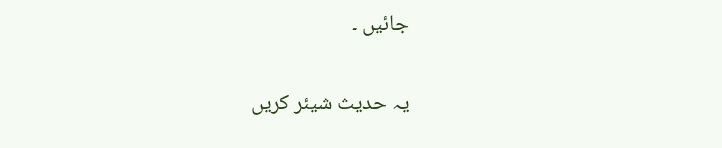جائیں ۔

یہ حدیث شیئر کریں